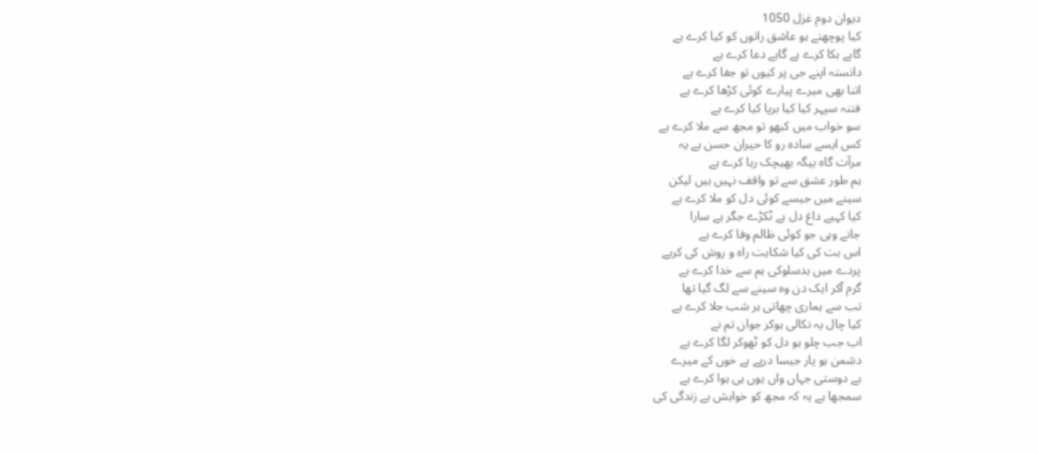دیوان دوم غزل 1050
کیا پوچھتے ہو عاشق راتوں کو کیا کرے ہے
گاہے بکا کرے ہے گاہے دعا کرے ہے
دانستہ اپنے جی پر کیوں تو جفا کرے ہے
اتنا بھی میرے پیارے کوئی کڑھا کرے ہے
فتنہ سپہر کیا کیا برپا کیا کرے ہے
سو خواب میں کبھو تو مجھ سے ملا کرے ہے
کس ایسے سادہ رو کا حیران حسن ہے یہ
مرآت گاہ بیگہ بھیچک رہا کرے ہے
ہم طور عشق سے تو واقف نہیں ہیں لیکن
سینے میں جیسے کوئی دل کو ملا کرے ہے
کیا کہیے داغ دل ہے ٹکڑے جگر ہے سارا
جانے وہی جو کوئی ظالم وفا کرے ہے
اس بت کی کیا شکایت راہ و روش کی کریے
پردے میں بدسلوکی ہم سے خدا کرے ہے
گرم آکر ایک دن وہ سینے سے لگ گیا تھا
تب سے ہماری چھاتی ہر شب جلا کرے ہے
کیا چال یہ نکالی ہوکر جوان تم نے
اب جب چلو ہو دل کو ٹھوکر لگا کرے ہے
دشمن ہو یار جیسا درپے ہے خوں کے میرے
ہے دوستی جہاں واں یوں ہی ہوا کرے ہے
سمجھا ہے یہ کہ مجھ کو خواہش ہے زندگی کی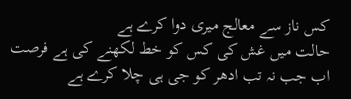کس ناز سے معالج میری دوا کرے ہے
حالت میں غش کی کس کو خط لکھنے کی ہے فرصت
اب جب نہ تب ادھر کو جی ہی چلا کرے ہے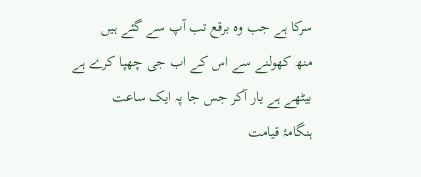سرکا ہے جب وہ برقع تب آپ سے گئے ہیں
منھ کھولنے سے اس کے اب جی چھپا کرے ہے
بیٹھے ہے یار آکر جس جا پہ ایک ساعت
ہنگامۂ قیامت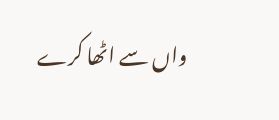واں سے اٹھا کرے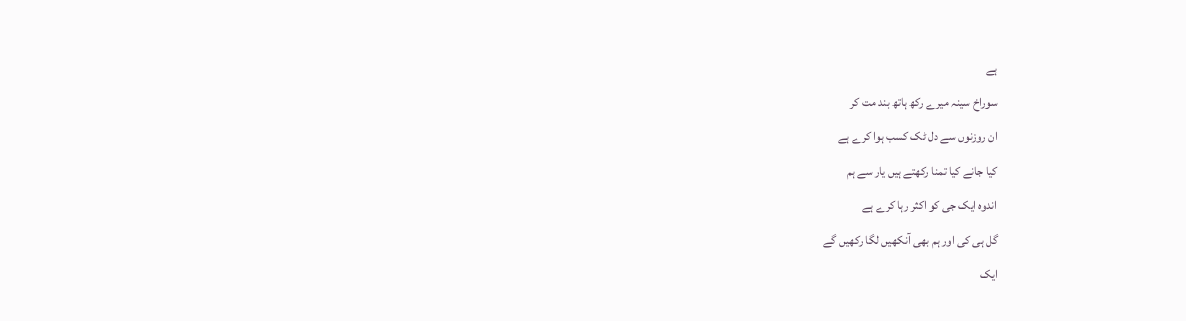ہے
سوراخ سینہ میرے رکھ ہاتھ بند مت کر
ان روزنوں سے دل ٹک کسب ہوا کرے ہے
کیا جانے کیا تمنا رکھتے ہیں یار سے ہم
اندوہ ایک جی کو اکثر رہا کرے ہے
گل ہی کی اور ہم بھی آنکھیں لگا رکھیں گے
ایک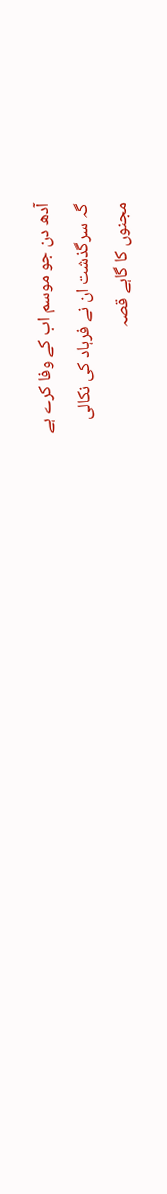آدھ دن جو موسم اب کے وفا کرے ہے
گہ سرگذشت ان نے فرہاد کی نکالی
مجنوں کا گاہے قصہ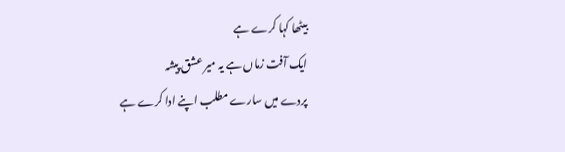بیٹھا کہا کرے ہے
ایک آفت زماں ہے یہ میر عشق پیشہ
پردے میں سارے مطلب اپنے ادا کرے ہے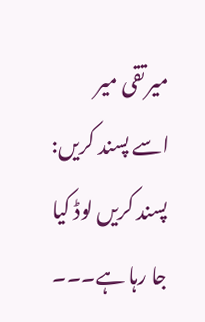میر تقی میر
اسے پسند کریں:
پسند کریں لوڈ کیا جا رہا ہے۔۔۔